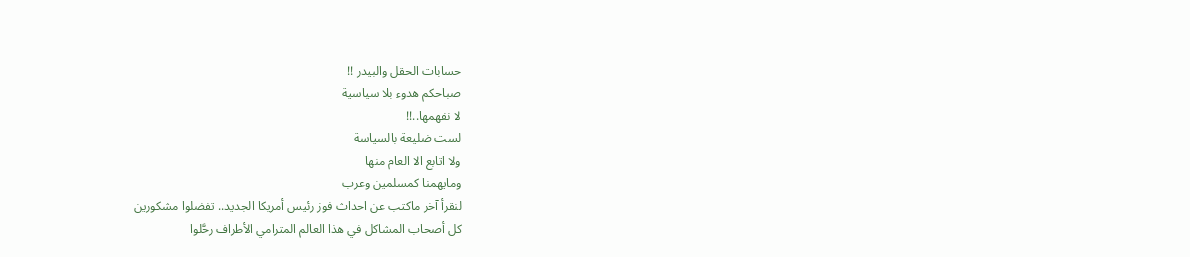حسابات الحقل والبيدر !!
صباحكم هدوء بلا سياسية
لا نفهمها..!!
لست ضليعة بالسياسة
ولا اتابع الا العام منها
ومايهمنا كمسلمين وعرب
لنقرأ آخر ماكتب عن احداث فوز رئيس أمريكا الجديد.. تفضلوا مشكورين
كل أصحاب المشاكل في هذا العالم المترامي الأطراف رحَّلوا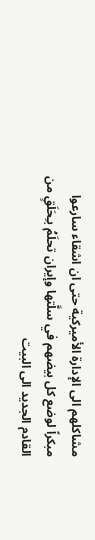مشاكلهم الى الإدارة الأميركية حتى ان اشقاء سارعوا مبكراً لوضع كل بيضهم في سلَّتها وإيران تحلَمُ بـِحَلَقٍ من القادم الجديد الى البيت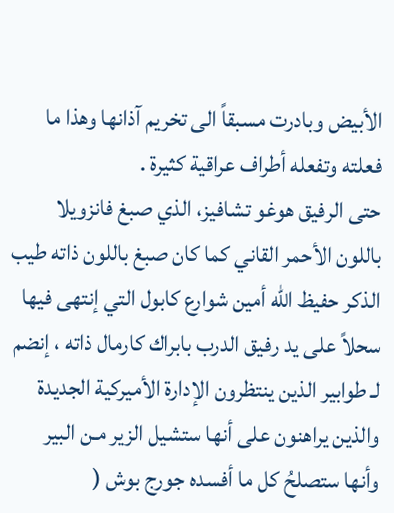الأبيض وبادرت مسبقاً الى تخريم آذانها وهذا ما فعلته وتفعله أطراف عراقية كثيرة .
حتى الرفيق هوغو تشافيز، الذي صبغ فانزويلا باللون الأحمر القاني كما كان صبغ باللون ذاته طيب الذكر حفيظ الله أمين شوارع كابول التي إنتهى فيها سحلاً على يد رفيق الدرب بابراك كارمال ذاته ، إنضم لـ طوابير الذين ينتظرون الإدارة الأميركية الجديدة والذين يراهنون على أنها ستشيل الزير مـن البير وأنها ستصلحُ كل ما أفسده جورج بوش (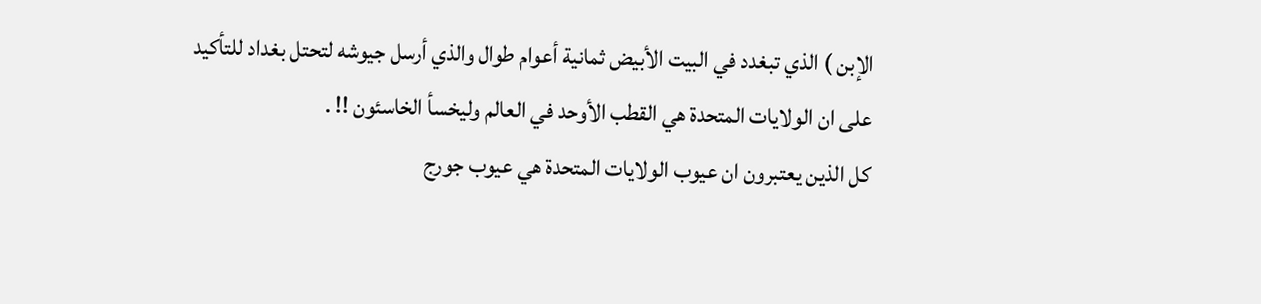الإبن ) الذي تبغدد في البيت الأبيض ثمانية أعوام طوال والذي أرسل جيوشه لتحتل بغداد للتأكيد على ان الولايات المتحدة هي القطب الأوحد في العالم وليخسأ الخاسئون !! .
كل الذين يعتبرون ان عيوب الولايات المتحدة هي عيوب جورج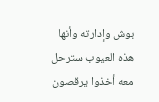بوش وإدارته وأنها هذه العيوب سترحل معه أخذوا يرقصون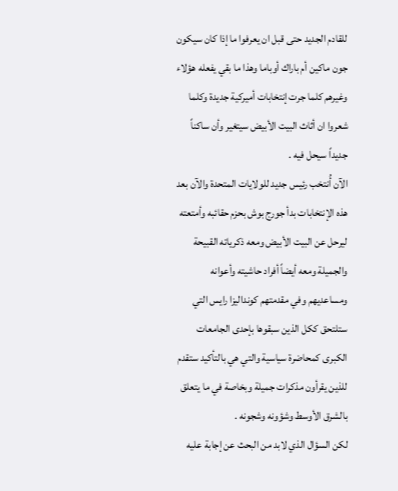للقادم الجديد حتى قبل ان يعرفوا ما إذا كان سيكون جون ماكين أم باراك أوباما وهذا ما بقي يفعله هؤلاء وغيرهم كلما جرت إنتخابات أميركية جديدة وكلما شعروا ان أثاث البيت الأبيض سيتغير وأن ساكناً جديداً سيحل فيه .
الآن أُنتخب رئيس جديد للولايات المتحدة والآن بعد هذه الإنتخابات بدأ جورج بوش بحزم حقائبه وأمتعته ليرحل عن البيت الأبيض ومعه ذكرياته القبيحة والجميلة ومعه أيضاً أفراد حاشيته وأعوانه ومساعديهم وفي مقدمتهم كونداليزا رايس التي ستلتحق ككل الذين سبقوها بإحدى الجامعات الكبرى كمحاضرة سياسية والتي هي بالتأكيد ستقدم للذين يقرأون مذكرات جميلة وبخاصة في ما يتعلق بالشرق الأوسط وشؤونه وشجونه .
لكن السؤال الذي لابد من البحث عن إجابة عليه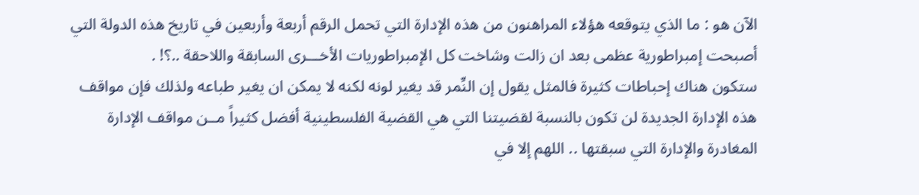الآن هو : ما الذي يتوقعه هؤلاء المراهنون من هذه الإدارة التي تحمل الرقم أربعة وأربعين في تاريخ هذه الدولة التي أصبحت إمبراطورية عظمى بعد ان زالت وشاخت كل الإمبراطوريات الأخـــرى السابقة واللاحقة ..؟! .
ستكون هناك إحباطات كثيرة فالمثل يقول إن النِّمر قد يغير لونه لكنه لا يمكن ان يغير طباعه ولذلك فإن مواقف هذه الإدارة الجديدة لن تكون بالنسبة لقضيتنا التي هي القضية الفلسطينية أفضل كثيراً مــن مواقف الإدارة المغادرة والإدارة التي سبقتها .. اللهم إلا في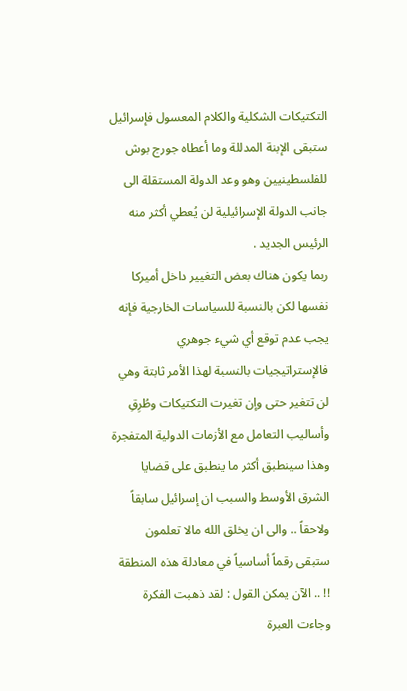التكتيكات الشكلية والكلام المعسول فإسرائيل ستبقى الإبنة المدللة وما أعطاه جورج بوش للفلسطينيين وهو وعد الدولة المستقلة الى جانب الدولة الإسرائيلية لن يُعطي أكثر منه الرئيس الجديد .
ربما يكون هناك بعض التغيير داخل أميركا نفسها لكن بالنسبة للسياسات الخارجية فإنه يجب عدم توقع أي شيء جوهري فالإستراتيجيات بالنسبة لهذا الأمر ثابتة وهي لن تتغير حتى وإن تغيرت التكتيكات وطُرِقِ وأساليب التعامل مع الأزمات الدولية المتفجرة وهذا سينطبق أكثر ما ينطبق على قضايا الشرق الأوسط والسبب ان إسرائيل سابقاً ولاحقاً .. والى ان يخلق الله مالا تعلمون ستبقى رقماً أساسياً في معادلة هذه المنطقة !! .. الآن يمكن القول : لقد ذهبت الفكرة وجاءت العبرة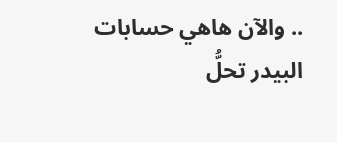.. والآن هاهي حسابات البيدر تحلُّ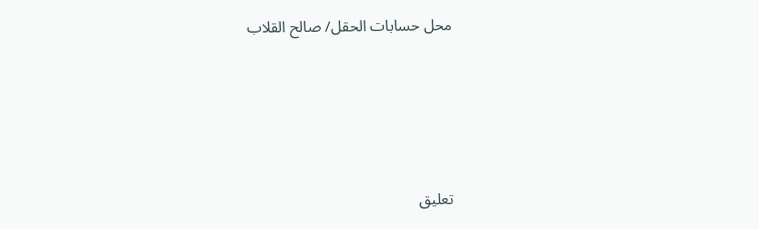محل حسابات الحقل/ صالح القلاب





تعليق